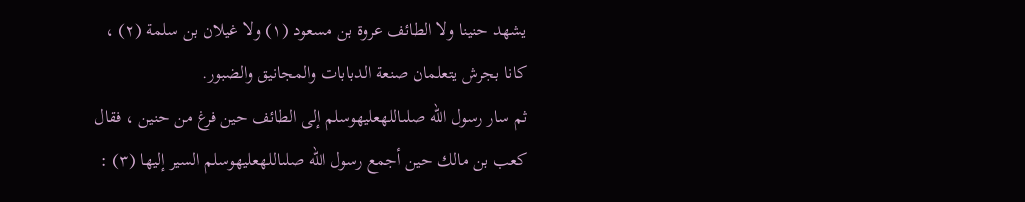يشهد حنينا ولا الطائف عروة بن مسعود (١) ولا غيلان بن سلمة (٢) ، كانا بجرش يتعلمان صنعة الدبابات والمجانيق والضبور.
ثم سار رسول الله صلىاللهعليهوسلم إلى الطائف حين فرغ من حنين ، فقال كعب بن مالك حين أجمع رسول الله صلىاللهعليهوسلم السير إليها (٣) :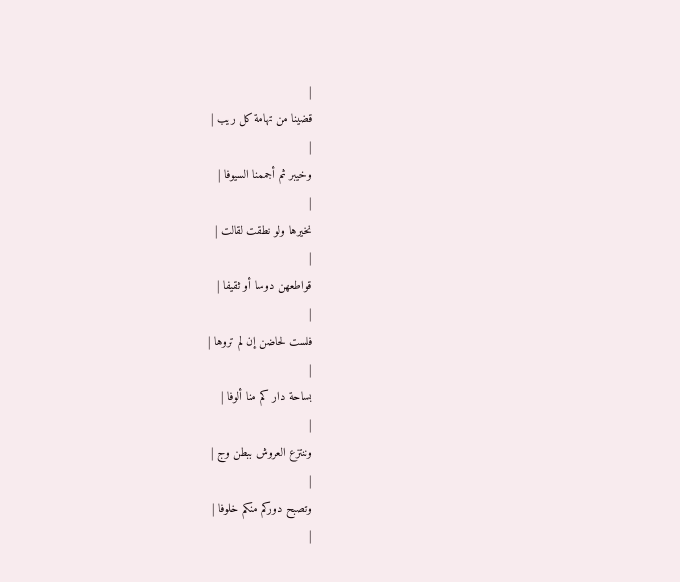|
قضينا من تهامة كل ريب |
|
وخيبر ثم أجممنا السيوفا |
|
نخيرها ولو نطقت لقالت |
|
قواطعهن دوسا أو ثقيفا |
|
فلست لحاضن إن لم تروها |
|
بساحة دار كم منا ألوفا |
|
وننتزع العروش ببطن وج |
|
وتصبح دوركم منكم خلوفا |
|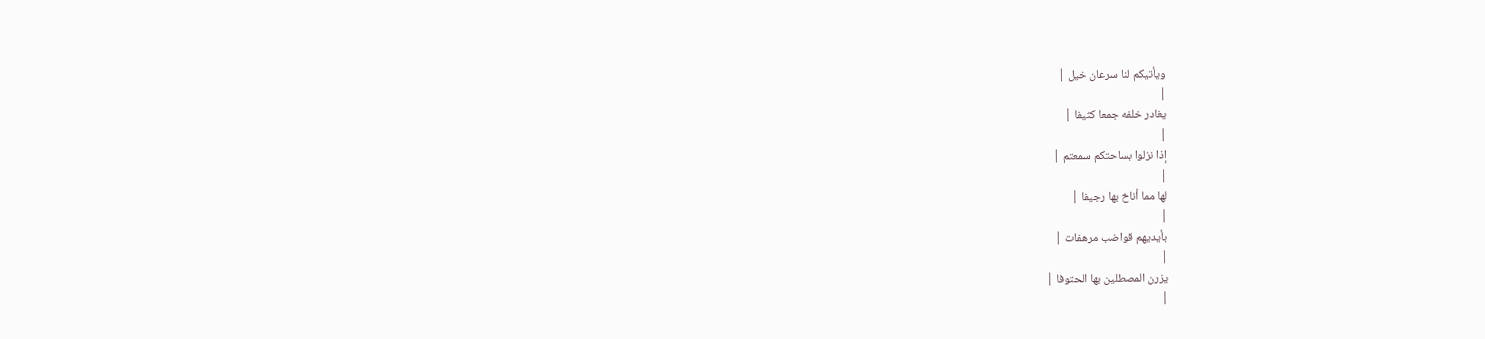ويأتيكم لنا سرعان خيل |
|
يغادر خلفه جمعا كثيفا |
|
إذا نزلوا بساحتكم سمعتم |
|
لها مما أناخ بها رجيفا |
|
بأيديهم قواضب مرهفات |
|
يزرن المصطلين بها الحتوفا |
|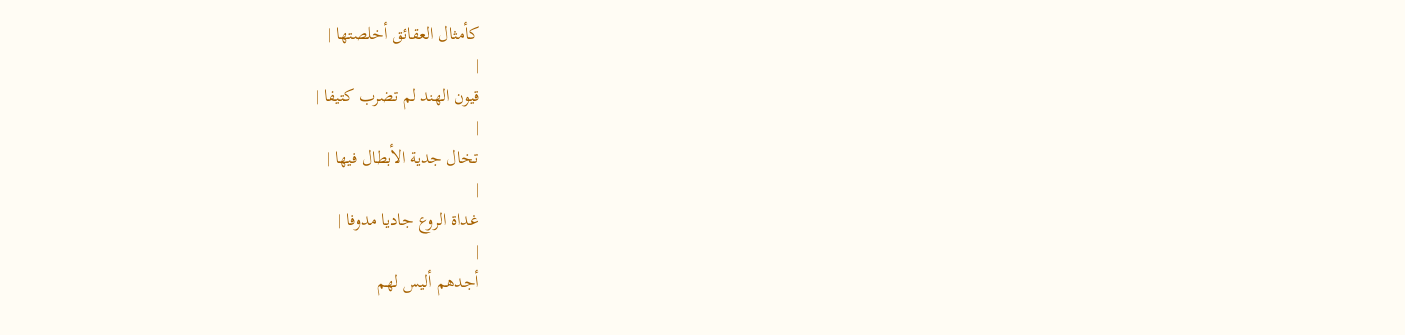كأمثال العقائق أخلصتها |
|
قيون الهند لم تضرب كتيفا |
|
تخال جدية الأبطال فيها |
|
غداة الروع جاديا مدوفا |
|
أجدهم أليس لهم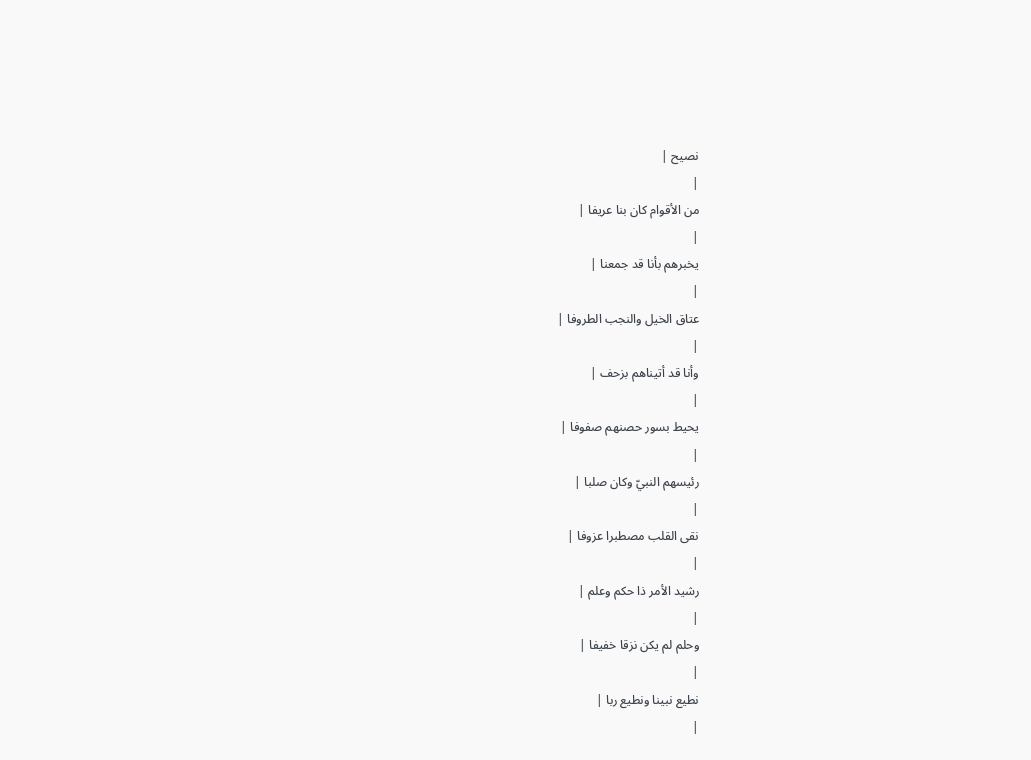نصيح |
|
من الأقوام كان بنا عريفا |
|
يخبرهم بأنا قد جمعنا |
|
عتاق الخيل والنجب الطروفا |
|
وأنا قد أتيناهم بزحف |
|
يحيط بسور حصنهم صفوفا |
|
رئيسهم النبيّ وكان صلبا |
|
نقى القلب مصطبرا عزوفا |
|
رشيد الأمر ذا حكم وعلم |
|
وحلم لم يكن نزقا خفيفا |
|
نطيع نبينا ونطيع ربا |
|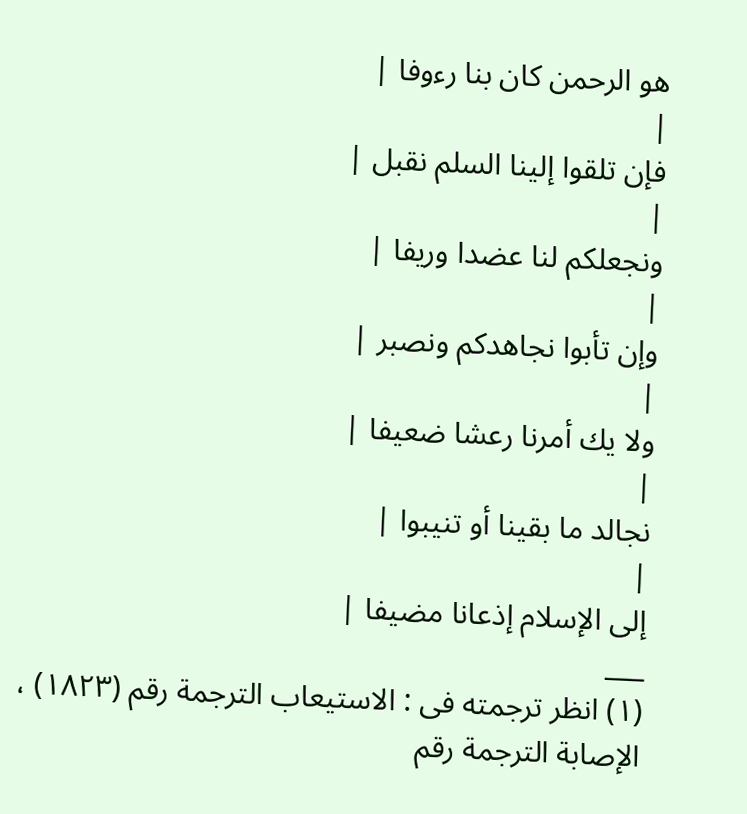هو الرحمن كان بنا رءوفا |
|
فإن تلقوا إلينا السلم نقبل |
|
ونجعلكم لنا عضدا وريفا |
|
وإن تأبوا نجاهدكم ونصبر |
|
ولا يك أمرنا رعشا ضعيفا |
|
نجالد ما بقينا أو تنيبوا |
|
إلى الإسلام إذعانا مضيفا |
___
(١) انظر ترجمته فى : الاستيعاب الترجمة رقم (١٨٢٣) ، الإصابة الترجمة رقم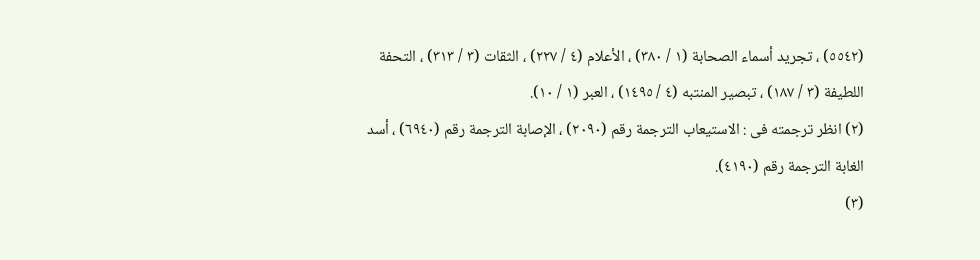(٥٥٤٢) ، تجريد أسماء الصحابة (١ / ٣٨٠) ، الأعلام (٤ / ٢٢٧) ، الثقات (٣ / ٣١٣) ، التحفة اللطيفة (٣ / ١٨٧) ، تبصير المنتبه (٤ / ١٤٩٥) ، العبر (١ / ١٠).
(٢) انظر ترجمته فى : الاستيعاب الترجمة رقم (٢٠٩٠) ، الإصابة الترجمة رقم (٦٩٤٠) ، أسد الغابة الترجمة رقم (٤١٩٠).
(٣)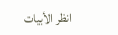انظر الأبيات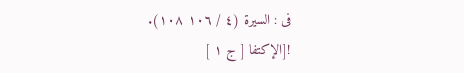فى : السيرة (٤ / ١٠٦ ١٠٨).
![الإكتفا [ ج ١ ]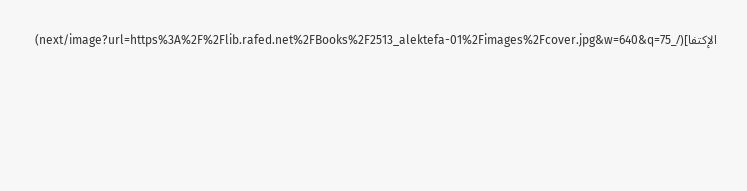الإكتفا](/_next/image?url=https%3A%2F%2Flib.rafed.net%2FBooks%2F2513_alektefa-01%2Fimages%2Fcover.jpg&w=640&q=75)